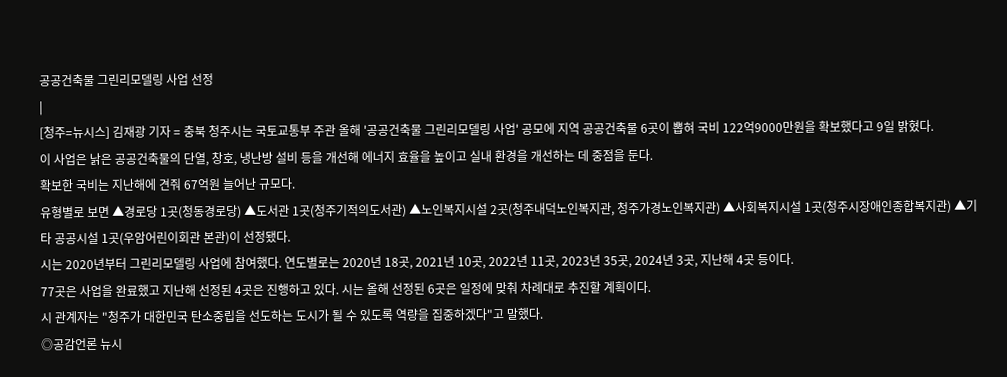공공건축물 그린리모델링 사업 선정
|
[청주=뉴시스] 김재광 기자 = 충북 청주시는 국토교통부 주관 올해 '공공건축물 그린리모델링 사업' 공모에 지역 공공건축물 6곳이 뽑혀 국비 122억9000만원을 확보했다고 9일 밝혔다.
이 사업은 낡은 공공건축물의 단열, 창호, 냉난방 설비 등을 개선해 에너지 효율을 높이고 실내 환경을 개선하는 데 중점을 둔다.
확보한 국비는 지난해에 견줘 67억원 늘어난 규모다.
유형별로 보면 ▲경로당 1곳(청동경로당) ▲도서관 1곳(청주기적의도서관) ▲노인복지시설 2곳(청주내덕노인복지관, 청주가경노인복지관) ▲사회복지시설 1곳(청주시장애인종합복지관) ▲기타 공공시설 1곳(우암어린이회관 본관)이 선정됐다.
시는 2020년부터 그린리모델링 사업에 참여했다. 연도별로는 2020년 18곳, 2021년 10곳, 2022년 11곳, 2023년 35곳, 2024년 3곳, 지난해 4곳 등이다.
77곳은 사업을 완료했고 지난해 선정된 4곳은 진행하고 있다. 시는 올해 선정된 6곳은 일정에 맞춰 차례대로 추진할 계획이다.
시 관계자는 "청주가 대한민국 탄소중립을 선도하는 도시가 될 수 있도록 역량을 집중하겠다"고 말했다.
◎공감언론 뉴시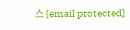스 [email protected]